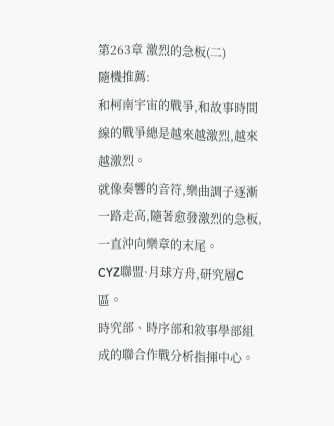第263章 激烈的急板(二)
隨機推薦:
和柯南宇宙的戰爭,和故事時間線的戰爭總是越來越激烈,越來越激烈。
就像奏響的音符,樂曲調子逐漸一路走高,隨著愈發激烈的急板,一直沖向樂章的末尾。
CYZ聯盟·月球方舟,研究層C區。
時究部、時序部和敘事學部組成的聯合作戰分析指揮中心。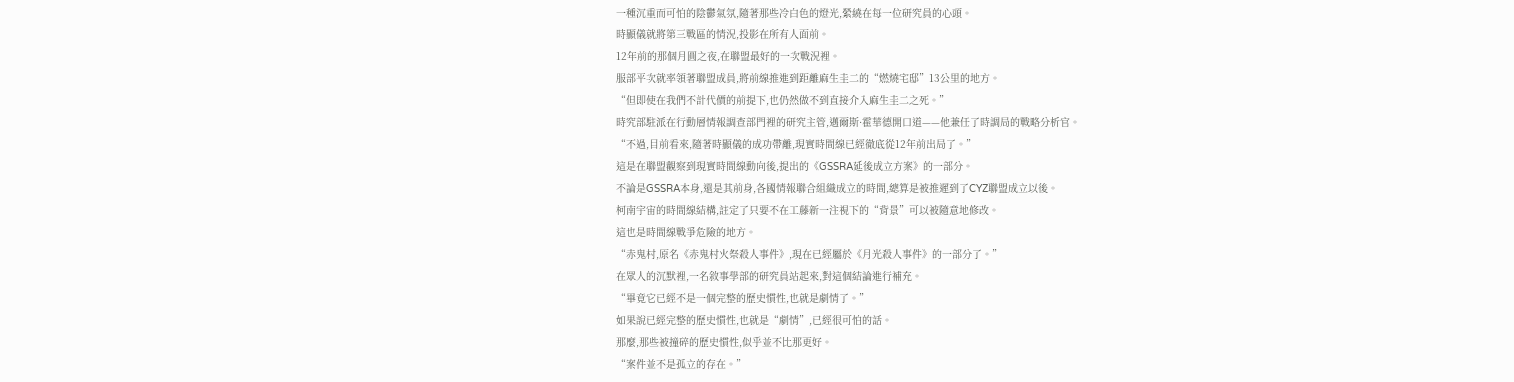一種沉重而可怕的陰鬱氣氛,隨著那些冷白色的燈光,縈繞在每一位研究員的心頭。
時顯儀就將第三戰區的情況,投影在所有人面前。
12年前的那個月圓之夜,在聯盟最好的一次戰況裡。
服部平次就率領著聯盟成員,將前線推進到距離麻生圭二的“燃燒宅邸”13公里的地方。
“但即使在我們不計代價的前提下,也仍然做不到直接介入麻生圭二之死。”
時究部駐派在行動層情報調查部門裡的研究主管,邁爾斯·霍華德開口道——他兼任了時調局的戰略分析官。
“不過,目前看來,隨著時顯儀的成功帶離,現實時間線已經徹底從12年前出局了。”
這是在聯盟觀察到現實時間線動向後,提出的《GSSRA延後成立方案》的一部分。
不論是GSSRA本身,還是其前身,各國情報聯合組織成立的時間,總算是被推遲到了CYZ聯盟成立以後。
柯南宇宙的時間線結構,註定了只要不在工藤新一注視下的“背景”可以被隨意地修改。
這也是時間線戰爭危險的地方。
“赤鬼村,原名《赤鬼村火祭殺人事件》,現在已經屬於《月光殺人事件》的一部分了。”
在眾人的沉默裡,一名敘事學部的研究員站起來,對這個結論進行補充。
“畢竟它已經不是一個完整的歷史慣性,也就是劇情了。”
如果說已經完整的歷史慣性,也就是“劇情”,已經很可怕的話。
那麼,那些被撞碎的歷史慣性,似乎並不比那更好。
“案件並不是孤立的存在。”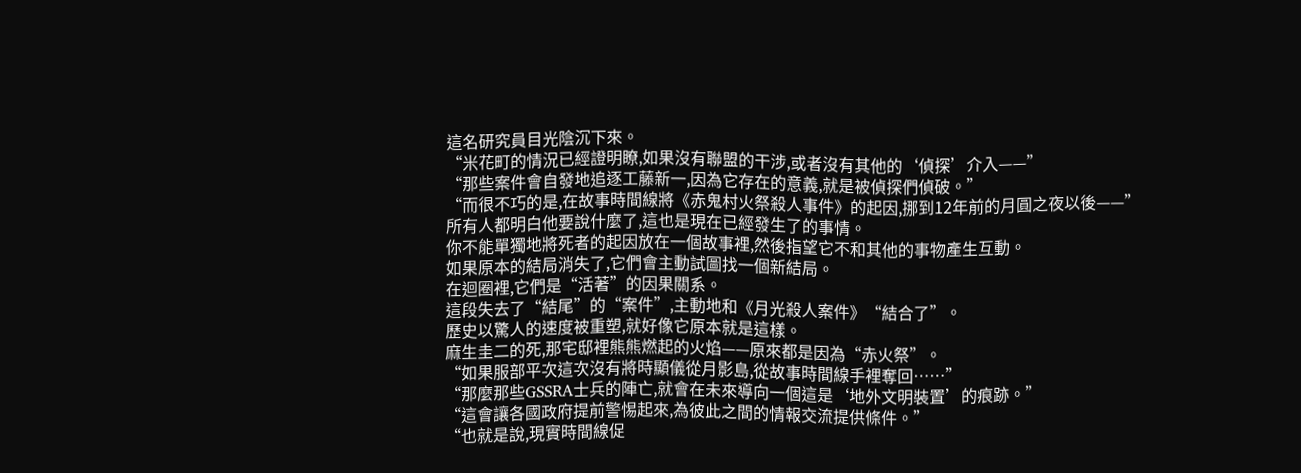這名研究員目光陰沉下來。
“米花町的情況已經證明瞭,如果沒有聯盟的干涉,或者沒有其他的‘偵探’介入——”
“那些案件會自發地追逐工藤新一,因為它存在的意義,就是被偵探們偵破。”
“而很不巧的是,在故事時間線將《赤鬼村火祭殺人事件》的起因,挪到12年前的月圓之夜以後——”
所有人都明白他要說什麼了,這也是現在已經發生了的事情。
你不能單獨地將死者的起因放在一個故事裡,然後指望它不和其他的事物產生互動。
如果原本的結局消失了,它們會主動試圖找一個新結局。
在迴圈裡,它們是“活著”的因果關系。
這段失去了“結尾”的“案件”,主動地和《月光殺人案件》“結合了”。
歷史以驚人的速度被重塑,就好像它原本就是這樣。
麻生圭二的死,那宅邸裡熊熊燃起的火焰——原來都是因為“赤火祭”。
“如果服部平次這次沒有將時顯儀從月影島,從故事時間線手裡奪回……”
“那麼那些GSSRA士兵的陣亡,就會在未來導向一個這是‘地外文明裝置’的痕跡。”
“這會讓各國政府提前警惕起來,為彼此之間的情報交流提供條件。”
“也就是說,現實時間線促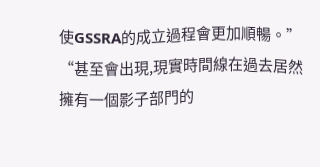使GSSRA的成立過程會更加順暢。”
“甚至會出現,現實時間線在過去居然擁有一個影子部門的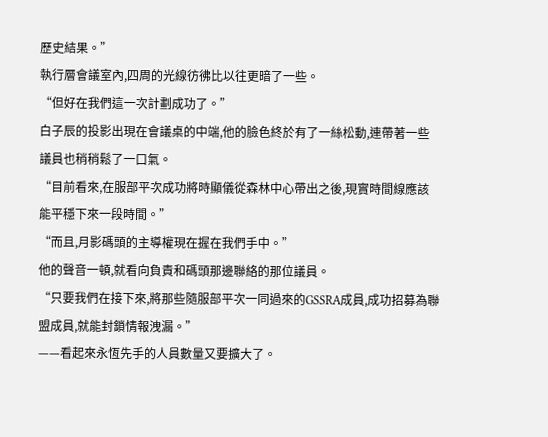歷史結果。”
執行層會議室內,四周的光線彷彿比以往更暗了一些。
“但好在我們這一次計劃成功了。”
白子辰的投影出現在會議桌的中端,他的臉色終於有了一絲松動,連帶著一些議員也稍稍鬆了一口氣。
“目前看來,在服部平次成功將時顯儀從森林中心帶出之後,現實時間線應該能平穩下來一段時間。”
“而且,月影碼頭的主導權現在握在我們手中。”
他的聲音一頓,就看向負責和碼頭那邊聯絡的那位議員。
“只要我們在接下來,將那些隨服部平次一同過來的GSSRA成員,成功招募為聯盟成員,就能封鎖情報洩漏。”
——看起來永恆先手的人員數量又要擴大了。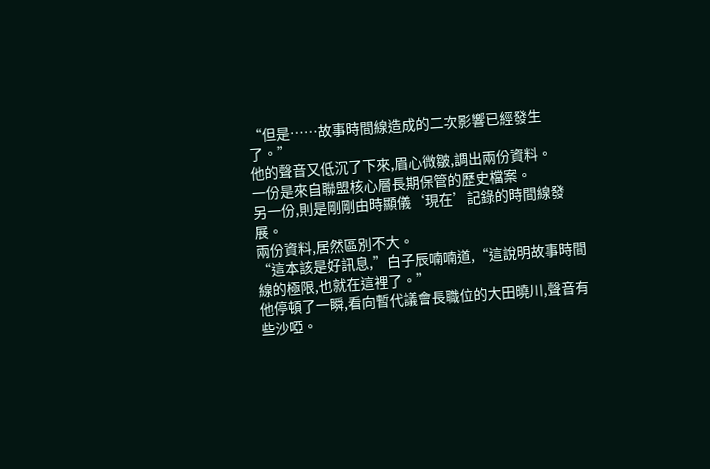“但是……故事時間線造成的二次影響已經發生了。”
他的聲音又低沉了下來,眉心微皺,調出兩份資料。
一份是來自聯盟核心層長期保管的歷史檔案。
另一份,則是剛剛由時顯儀‘現在’記錄的時間線發展。
兩份資料,居然區別不大。
“這本該是好訊息,”白子辰喃喃道,“這說明故事時間線的極限,也就在這裡了。”
他停頓了一瞬,看向暫代議會長職位的大田曉川,聲音有些沙啞。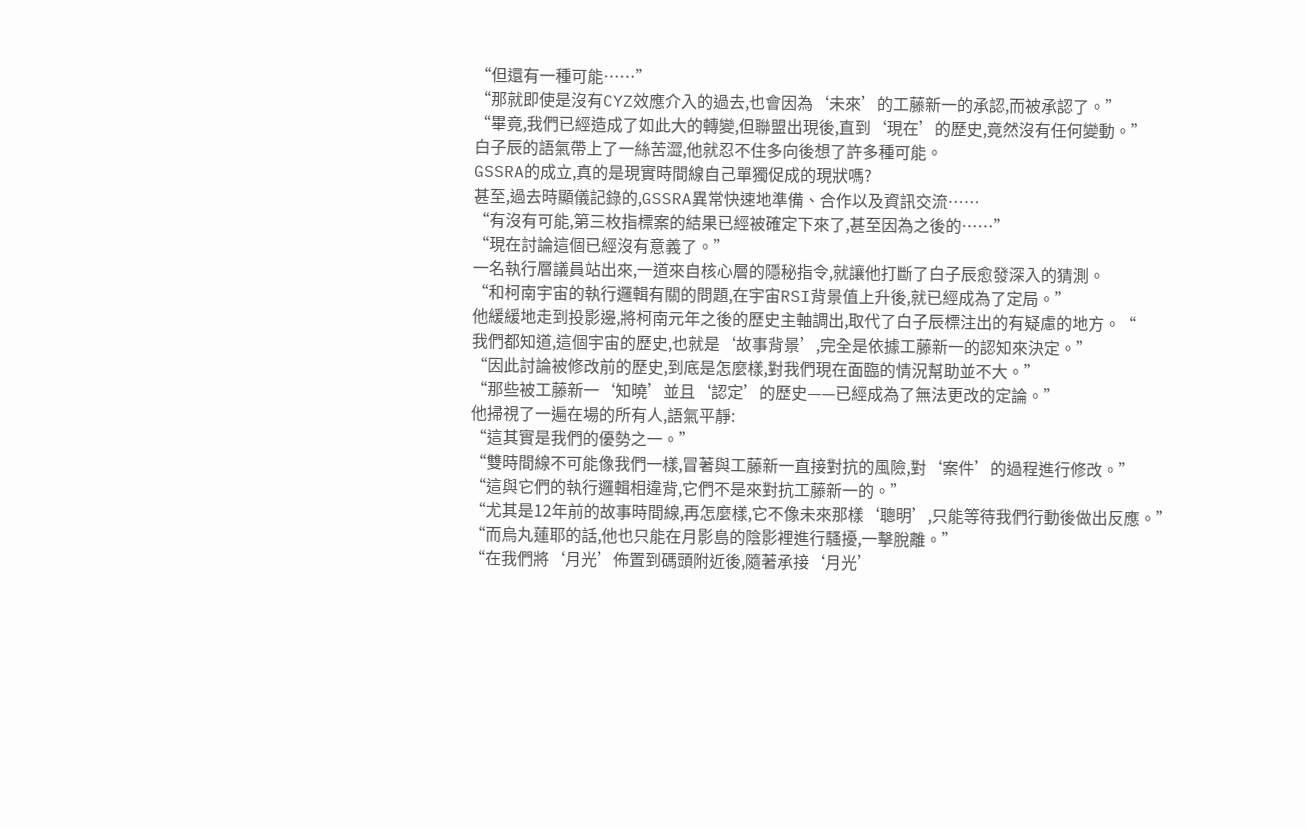“但還有一種可能……”
“那就即使是沒有CYZ效應介入的過去,也會因為‘未來’的工藤新一的承認,而被承認了。”
“畢竟,我們已經造成了如此大的轉變,但聯盟出現後,直到‘現在’的歷史,竟然沒有任何變動。”
白子辰的語氣帶上了一絲苦澀,他就忍不住多向後想了許多種可能。
GSSRA的成立,真的是現實時間線自己單獨促成的現狀嗎?
甚至,過去時顯儀記錄的,GSSRA異常快速地準備、合作以及資訊交流……
“有沒有可能,第三枚指標案的結果已經被確定下來了,甚至因為之後的……”
“現在討論這個已經沒有意義了。”
一名執行層議員站出來,一道來自核心層的隱秘指令,就讓他打斷了白子辰愈發深入的猜測。
“和柯南宇宙的執行邏輯有關的問題,在宇宙RSI背景值上升後,就已經成為了定局。”
他緩緩地走到投影邊,將柯南元年之後的歷史主軸調出,取代了白子辰標注出的有疑慮的地方。“
我們都知道,這個宇宙的歷史,也就是‘故事背景’,完全是依據工藤新一的認知來決定。”
“因此討論被修改前的歷史,到底是怎麼樣,對我們現在面臨的情況幫助並不大。”
“那些被工藤新一‘知曉’並且‘認定’的歷史——已經成為了無法更改的定論。”
他掃視了一遍在場的所有人,語氣平靜:
“這其實是我們的優勢之一。”
“雙時間線不可能像我們一樣,冒著與工藤新一直接對抗的風險,對‘案件’的過程進行修改。”
“這與它們的執行邏輯相違背,它們不是來對抗工藤新一的。”
“尤其是12年前的故事時間線,再怎麼樣,它不像未來那樣‘聰明’,只能等待我們行動後做出反應。”
“而烏丸蓮耶的話,他也只能在月影島的陰影裡進行騷擾,一擊脫離。”
“在我們將‘月光’佈置到碼頭附近後,隨著承接‘月光’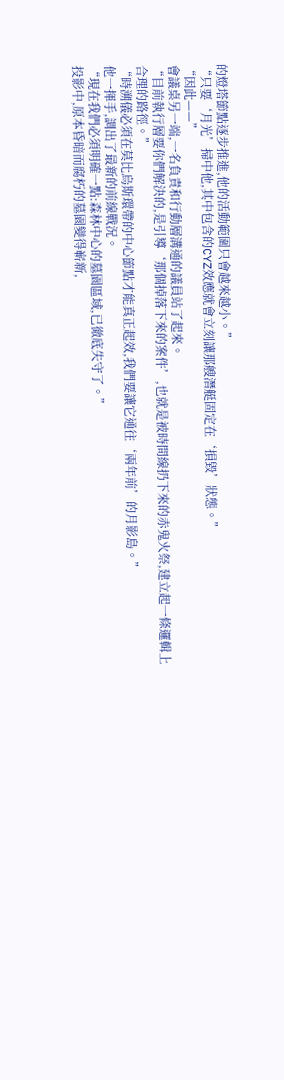的燈塔節點逐步推進,他的活動範圍只會越來越小。”
“只要‘月光’掃中他,其中包含的CYZ效應就會立刻讓那艘潛艇固定在‘損毀’狀態。”
“因此——”
會議桌另一端,一名負責和行動層溝通的議員站了起來。
“目前執行層要你們解決的,是引導‘那個掉落下來的案件’,也就是被時間線扔下來的赤鬼火祭,建立起一條邏輯上合理的路徑。”
“時溯儀必須在莫比烏斯環帶的中心節點才能真正起效,我們要讓它通往‘兩年前’的月影島。”
他一揮手,調出了最新的前線戰況。
“現在我們必須明確一點:森林中心的墓園區域,已徹底失守了。”
投影中,原本昏暗而腐朽的墓園變得嶄新,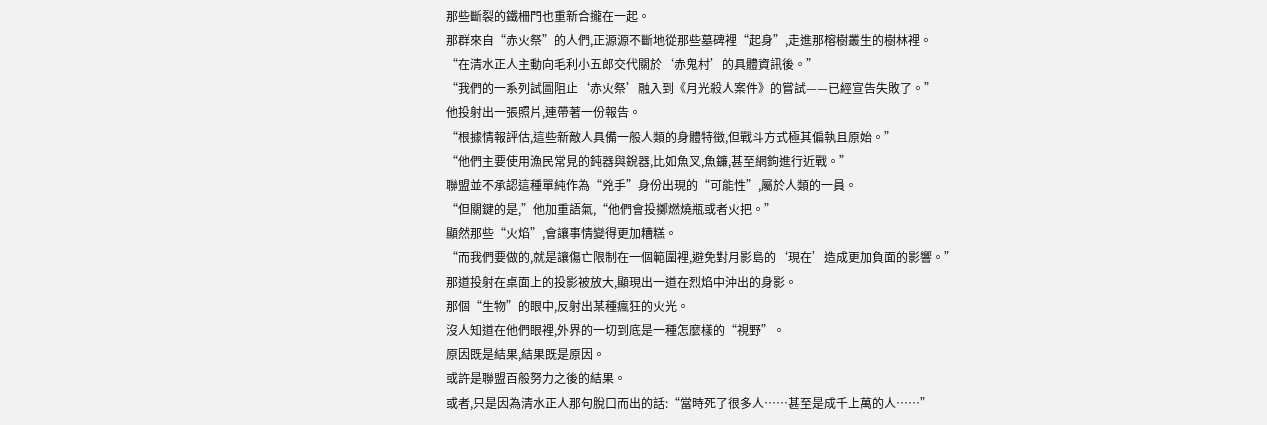那些斷裂的鐵柵門也重新合攏在一起。
那群來自“赤火祭”的人們,正源源不斷地從那些墓碑裡“起身”,走進那榕樹叢生的樹林裡。
“在清水正人主動向毛利小五郎交代關於‘赤鬼村’的具體資訊後。”
“我們的一系列試圖阻止‘赤火祭’融入到《月光殺人案件》的嘗試——已經宣告失敗了。”
他投射出一張照片,連帶著一份報告。
“根據情報評估,這些新敵人具備一般人類的身體特徵,但戰斗方式極其偏執且原始。”
“他們主要使用漁民常見的鈍器與銳器,比如魚叉,魚鐮,甚至網鉤進行近戰。”
聯盟並不承認這種單純作為“兇手”身份出現的“可能性”,屬於人類的一員。
“但關鍵的是,”他加重語氣,“他們會投擲燃燒瓶或者火把。”
顯然那些“火焰”,會讓事情變得更加糟糕。
“而我們要做的,就是讓傷亡限制在一個範圍裡,避免對月影島的‘現在’造成更加負面的影響。”
那道投射在桌面上的投影被放大,顯現出一道在烈焰中沖出的身影。
那個“生物”的眼中,反射出某種瘋狂的火光。
沒人知道在他們眼裡,外界的一切到底是一種怎麼樣的“視野”。
原因既是結果,結果既是原因。
或許是聯盟百般努力之後的結果。
或者,只是因為清水正人那句脫口而出的話:“當時死了很多人……甚至是成千上萬的人……”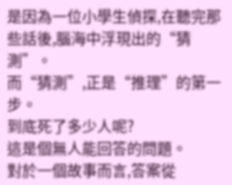是因為一位小學生偵探,在聽完那些話後,腦海中浮現出的“猜測”。
而“猜測”,正是“推理”的第一步。
到底死了多少人呢?
這是個無人能回答的問題。
對於一個故事而言,答案從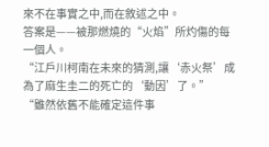來不在事實之中,而在敘述之中。
答案是——被那燃燒的“火焰”所灼傷的每一個人。
“江戶川柯南在未來的猜測,讓‘赤火祭’成為了麻生圭二的死亡的‘動因’了。”
“雖然依舊不能確定這件事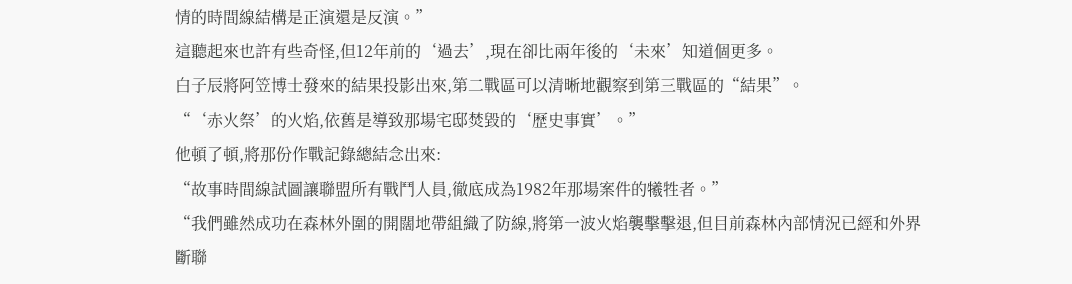情的時間線結構是正演還是反演。”
這聽起來也許有些奇怪,但12年前的‘過去’,現在卻比兩年後的‘未來’知道個更多。
白子辰將阿笠博士發來的結果投影出來,第二戰區可以清晰地觀察到第三戰區的“結果”。
“‘赤火祭’的火焰,依舊是導致那場宅邸焚毀的‘歷史事實’。”
他頓了頓,將那份作戰記錄總結念出來:
“故事時間線試圖讓聯盟所有戰鬥人員,徹底成為1982年那場案件的犧牲者。”
“我們雖然成功在森林外圍的開闊地帶組織了防線,將第一波火焰襲擊擊退,但目前森林內部情況已經和外界斷聯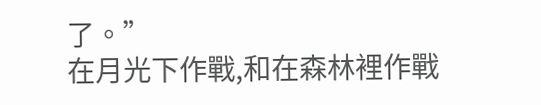了。”
在月光下作戰,和在森林裡作戰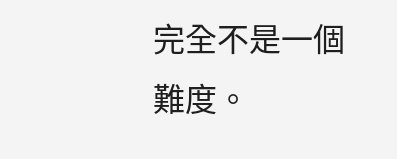完全不是一個難度。